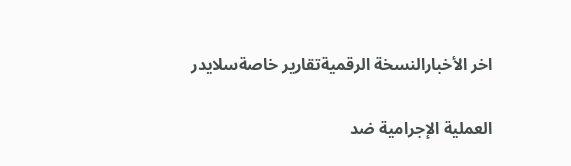اخر الأخبارالنسخة الرقميةتقارير خاصةسلايدر

العملية الإجرامية ضد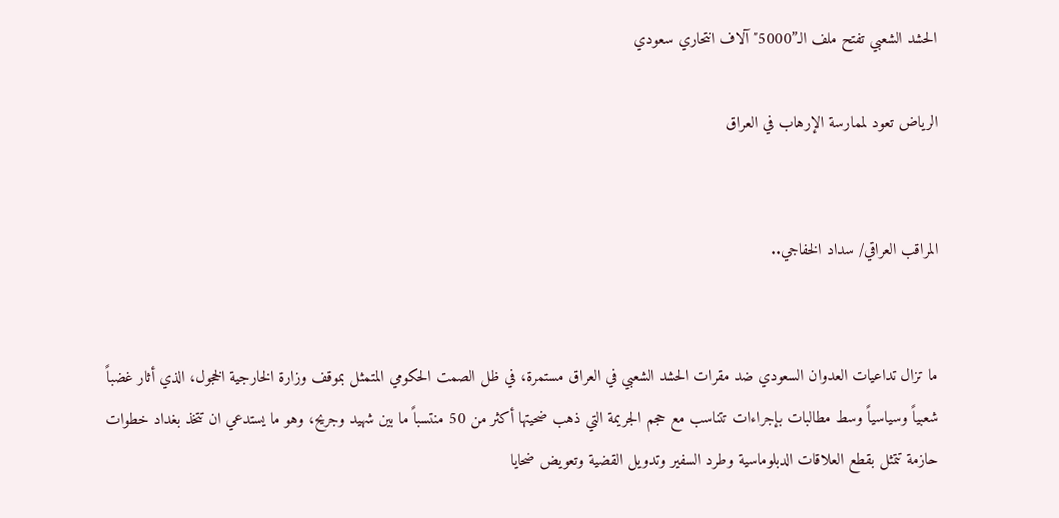الحشد الشعبي تفتح ملف الـ”5000″ آلاف انتحاري سعودي

الرياض تعود لممارسة الإرهاب في العراق


المراقب العراقي/ سداد الخفاجي..


ما تزال تداعيات العدوان السعودي ضد مقرات الحشد الشعبي في العراق مستمرة، في ظل الصمت الحكومي المتمثل بموقف وزارة الخارجية الخجول، الذي أثار غضباً شعبياً وسياسياً وسط مطالبات بإجراءات تتناسب مع حجم الجريمة التي ذهب ضحيتها أكثر من 50 منتسباً ما بين شهيد وجريح، وهو ما يستدعي ان تتخذ بغداد خطوات حازمة تتمثل بقطع العلاقات الدبلوماسية وطرد السفير وتدويل القضية وتعويض ضحايا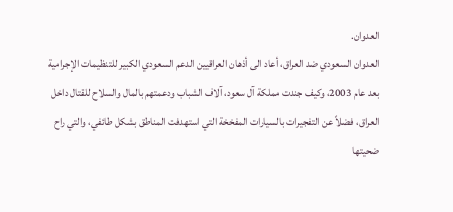العدوان.
العدوان السعودي ضد العراق، أعاد الى أذهان العراقيين الدعم السعودي الكبير للتنظيمات الإجرامية بعد عام 2003، وكيف جندت مملكة آل سعود، آلاف الشباب ودعمتهم بالمال والسلاح للقتال داخل العراق، فضلاً عن التفجيرات بالسيارات المفخخة التي استهدفت المناطق بشكل طائفي، والتي راح ضحيتها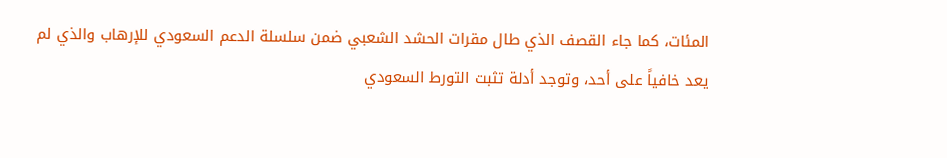المئات، كما جاء القصف الذي طال مقرات الحشد الشعبي ضمن سلسلة الدعم السعودي للإرهاب والذي لم يعد خافياً على أحد، وتوجد أدلة تثبت التورط السعودي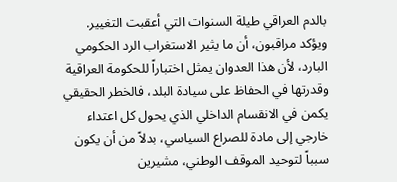بالدم العراقي طيلة السنوات التي أعقبت التغيير.
ويؤكد مراقبون، أن ما يثير الاستغراب الرد الحكومي البارد، لأن هذا العدوان يمثل اختباراً للحكومة العراقية وقدرتها في الحفاظ على سيادة البلد، فالخطر الحقيقي يكمن في الانقسام الداخلي الذي يحول كل اعتداء خارجي إلى مادة للصراع السياسي، بدلاً من أن يكون سبباً لتوحيد الموقف الوطني، مشيرين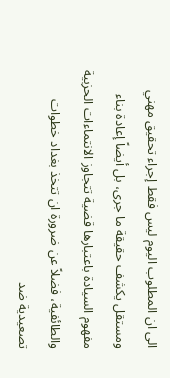الى ان المطلوب اليوم ليس فقط إجراء تحقيق مهني ومستقل يكشف حقيقة ما جرى، بل أيضاً إعادة بناء مفهوم السيادة باعتبارها قضية تتجاوز الانتماءات الحزبية والطائفية، فضلاً عن ضرورة ان تتخذ بغداد خطوات تصعيدية ضد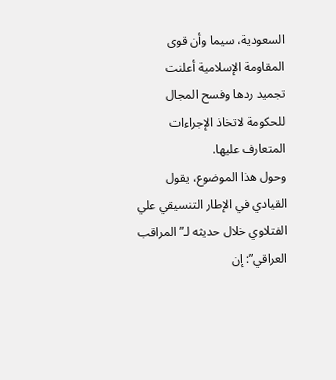السعودية، سيما وأن قوى المقاومة الإسلامية أعلنت تجميد ردها وفسح المجال للحكومة لاتخاذ الإجراءات المتعارف عليها.
وحول هذا الموضوع، يقول القيادي في الإطار التنسيقي علي الفتلاوي خلال حديثه لـ”المراقب العراقي”: إن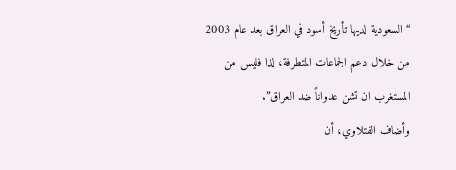“السعودية لديها تأريخ أسود في العراق بعد عام 2003 من خلال دعم الجماعات المتطرفة، لذا فليس من المستغرب ان تشن عدواناً ضد العراق”.
وأضاف الفتلاوي، أن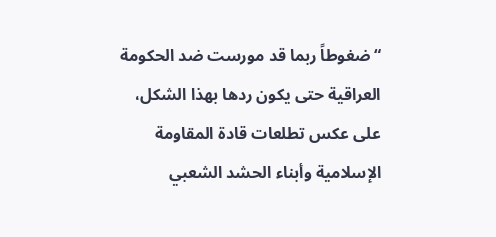“ضغوطاً ربما قد مورست ضد الحكومة العراقية حتى يكون ردها بهذا الشكل، على عكس تطلعات قادة المقاومة الإسلامية وأبناء الحشد الشعبي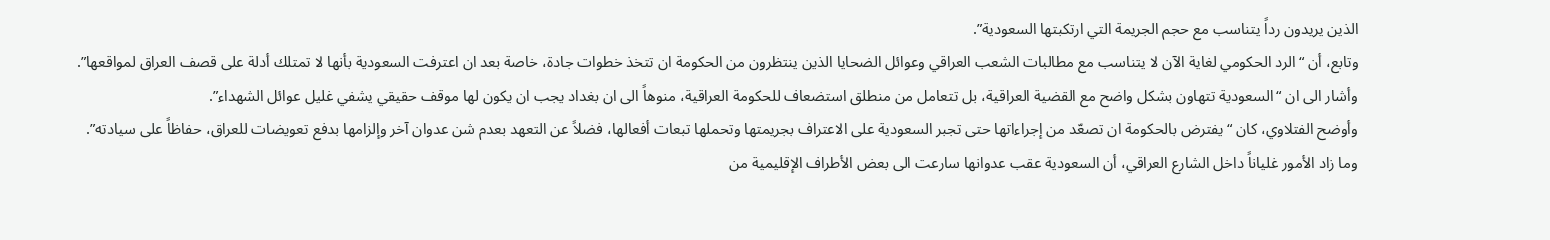الذين يريدون رداً يتناسب مع حجم الجريمة التي ارتكبتها السعودية”.
وتابع، أن “الرد الحكومي لغاية الآن لا يتناسب مع مطالبات الشعب العراقي وعوائل الضحايا الذين ينتظرون من الحكومة ان تتخذ خطوات جادة، خاصة بعد ان اعترفت السعودية بأنها لا تمتلك أدلة على قصف العراق لمواقعها”.
وأشار الى ان “السعودية تتهاون بشكل واضح مع القضية العراقية، بل تتعامل من منطلق استضعاف للحكومة العراقية، منوهاً الى ان بغداد يجب ان يكون لها موقف حقيقي يشفي غليل عوائل الشهداء”.
وأوضح الفتلاوي، كان “يفترض بالحكومة ان تصعّد من إجراءاتها حتى تجبر السعودية على الاعتراف بجريمتها وتحملها تبعات أفعالها، فضلاً عن التعهد بعدم شن عدوان آخر وإلزامها بدفع تعويضات للعراق، حفاظاً على سيادته”.
وما زاد الأمور غلياناً داخل الشارع العراقي، أن السعودية عقب عدوانها سارعت الى بعض الأطراف الإقليمية من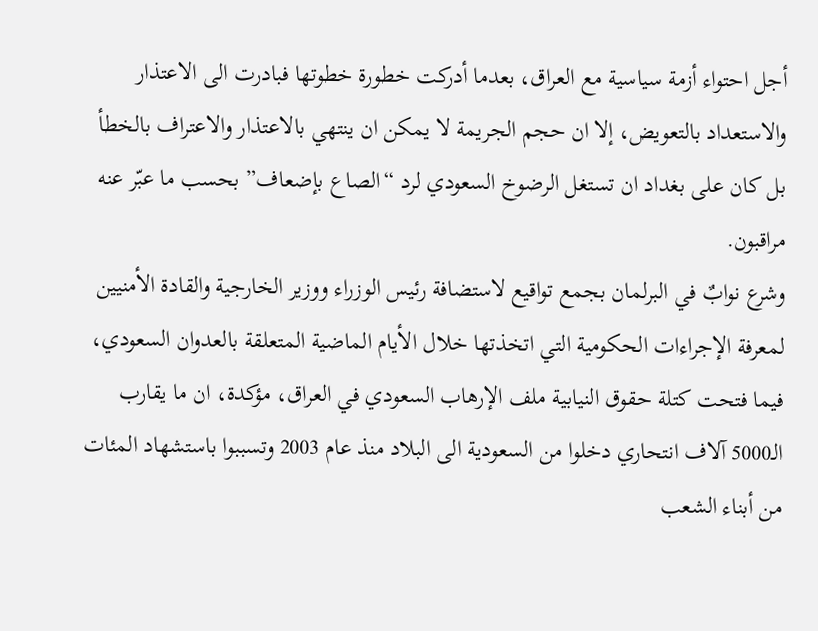أجل احتواء أزمة سياسية مع العراق، بعدما أدركت خطورة خطوتها فبادرت الى الاعتذار والاستعداد بالتعويض، إلا ان حجم الجريمة لا يمكن ان ينتهي بالاعتذار والاعتراف بالخطأ بل كان على بغداد ان تستغل الرضوخ السعودي لرد “الصاع بإضعاف” بحسب ما عبّر عنه مراقبون.
وشرع نوابٌ في البرلمان بجمع تواقيع لاستضافة رئيس الوزراء ووزير الخارجية والقادة الأمنيين لمعرفة الإجراءات الحكومية التي اتخذتها خلال الأيام الماضية المتعلقة بالعدوان السعودي، فيما فتحت كتلة حقوق النيابية ملف الإرهاب السعودي في العراق، مؤكدة، ان ما يقارب الـ5000 آلاف انتحاري دخلوا من السعودية الى البلاد منذ عام 2003 وتسببوا باستشهاد المئات من أبناء الشعب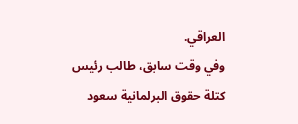العراقي.
وفي وقت سابق، طالب رئيس كتلة حقوق البرلمانية سعود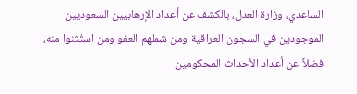الساعدي، وزارة العدل، بالكشف عن أعداد الإرهابيين السعوديين الموجودين في السجون العراقية ومن شملهم العفو ومن استُثنوا منه، فضلاً عن أعداد الأحداث المحكومين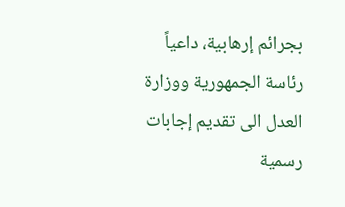بجرائم إرهابية، داعياً رئاسة الجمهورية ووزارة العدل الى تقديم إجابات رسمية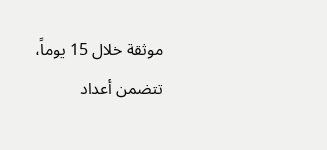موثقة خلال 15 يوماً، تتضمن أعداد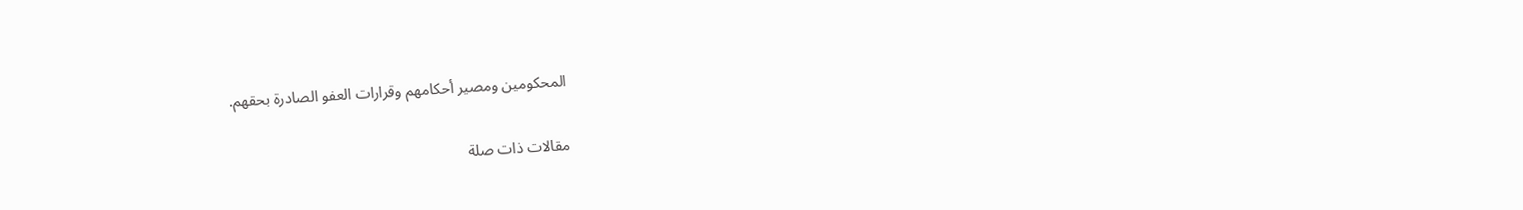المحكومين ومصير أحكامهم وقرارات العفو الصادرة بحقهم.

مقالات ذات صلة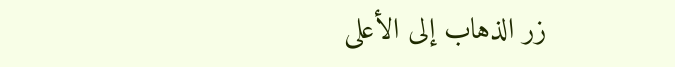زر الذهاب إلى الأعلى